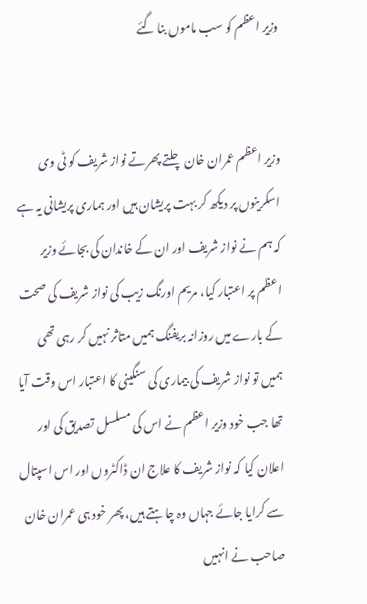وزیر اعظم کو سب ماموں بنا گئے


وزیر اعظم عمران خان چلتے پھرتے نواز شریف کو ٹی وی اسکرینوں پر دیکھ کر بہت پریشان ہیں اور ہماری پریشانی یہ ہے کہ ہم نے نواز شریف اور ان کے خاندان کی بجائے وزیر اعظم پر اعتبار کیا، مریم اورنگ زیب کی نواز شریف کی صحت کے بارے میں روزانہ بریفنگ ہمیں متاثر نہیں کر رہی تھی ہمیں تو نواز شریف کی بیماری کی سنگینی کا اعتبار اس وقت آیا تھا جب خود وزیر اعظم نے اس کی مسلسل تصدیق کی اور اعلان کیا کہ نواز شریف کا علاج ان ڈاکٹروں اور اس اسپتال سے کرایا جائے جہاں وہ چاہتے ہیں، پھر خود ہی عمران خان صاحب نے انہیں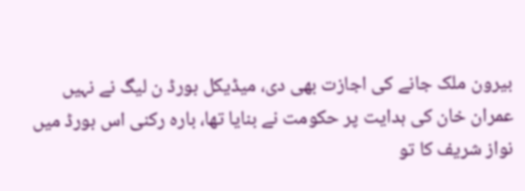بیرون ملک جانے کی اجازت بھی دی، میڈیکل بورڈ ن لیگ نے نہیں عمران خان کی ہدایت پر حکومت نے بنایا تھا، بارہ رکنی اس بورڈ میں نواز شریف کا تو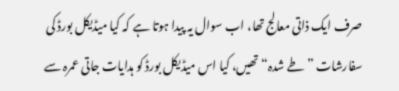صرف ایک ذاتی معالج تھا، اب سوال یہ پیدا ہوتا ہے کہ کیا میڈیکل بورڈ کی سفارشات ”طے شدہ“ تھیں، کیا اس میڈیکل بورڈ کو ہدایات جاتی عمرہ سے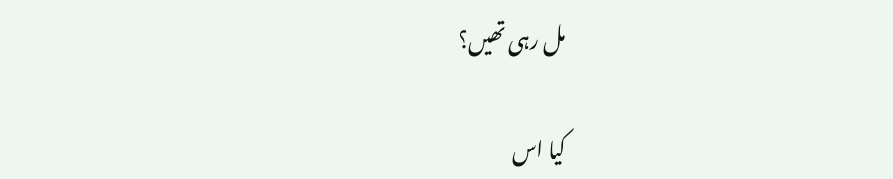مل رہی تھیں؟

کیا اس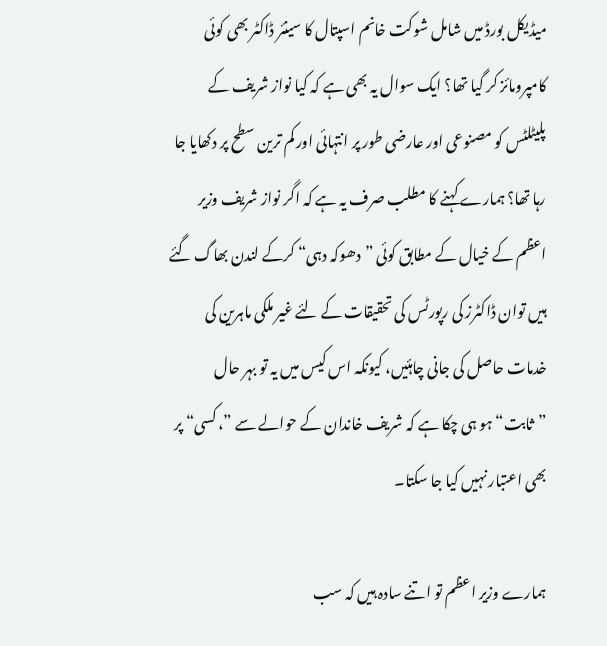میڈیکل بورڈ میں شامل شوکت خانم اسپتال کا سینئر ڈاکٹر بھی کوئی کامپرومائز کر گیا تھا؟ ایک سوال یہ بھی ہے کہ کیا نواز شریف کے پلیٹلٹس کو مصنوعی اور عارضی طور پر انتہائی اور کم ترین سطح پر دکھایا جا رہا تھا؟ ہمارے کہنے کا مطلب صرف یہ ہے کہ اگر نواز شریف وزیر اعظم کے خیال کے مطابق کوئی ”دھوکہ دہی“ کرکے لندن بھاگ گئے ہیں توان ڈاکٹرز کی رپورٹس کی تحقیقات کے لئے غیر ملکی ماہرین کی خدمات حاصل کی جانی چاہئیں، کیونکہ اس کیس میں یہ تو بہر حال ”ثابت“ ہو ہی چکا ہے کہ شریف خاندان کے حوالے سے ”، کسی“ پر بھی اعتبار نہیں کیا جا سکتا۔

ہمارے وزیر اعظم تو اتنے سادہ ہیں کہ سب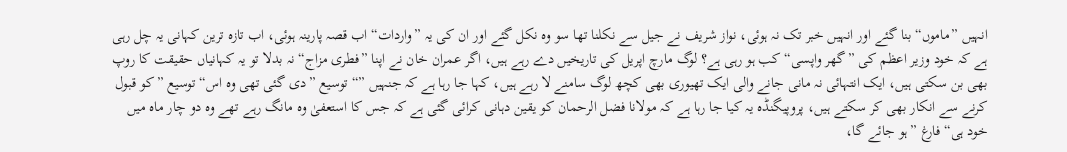انہیں ”ماموں“ بنا گئے اور انہیں خبر تک نہ ہوئی، نواز شریف نے جیل سے نکلنا تھا سو وہ نکل گئے اور ان کی یہ ”واردات“ اب قصہ پارینہ ہوئی، اب تازہ ترین کہانی یہ چل رہی ہے کہ خود وزیر اعظم کی ”گھر واپسی“ کب ہو رہی ہے؟ لوگ مارچ اپریل کی تاریخیں دے رہے ہیں، اگر عمران خان نے اپنا ”فطری مزاج“ نہ بدلا تو یہ کہانیاں حقیقت کا روپ بھی بن سکتی ہیں، ایک انتہائی نہ مانی جانے والی ایک تھیوری بھی کچھ لوگ سامنے لا رہے ہیں، کہا جا رہا ہے کہ جنہیں ”“ توسیع ”دی گئی تھی وہ اس“ توسیع ”کو قبول کرنے سے انکار بھی کر سکتے ہیں، پروپیگنڈہ یہ کیا جا رہا ہے کہ مولانا فضل الرحمان کو یقین دہانی کرائی گئی ہے کہ جس کا استعفیٰ وہ مانگ رہے تھے وہ دو چار ماہ میں خود ہی“ فارغ ”ہو جائے گا،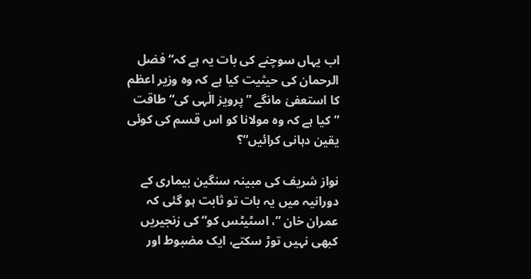اب یہاں سوچنے کی بات یہ ہے کہ“ فضل الرحمان کی حیثیت کیا ہے کہ وہ وزیر اعظم کا استعفیٰ مانگے ”پرویز الٰہی کی“ طاقت ”کیا ہے کہ وہ مولانا کو اس قسم کی کوئی یقین دہانی کرائیں“؟

نواز شریف کی مبینہ سنگین بیماری کے دورانیہ میں یہ بات تو ثابت ہو گئی کہ عمران خان ”، اسٹیٹس کو“ کی زنجیریں کبھی نہیں توڑ سکتے، ایک مضبوط اور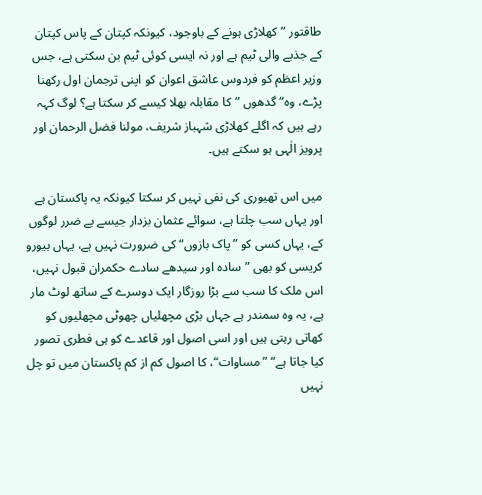طاقتور ”کھلاڑی ہونے کے باوجود، کیونکہ کپتان کے پاس کپتان کے جذبے والی ٹیم ہے اور نہ ایسی کوئی ٹیم بن سکتی ہے، جس وزیر اعظم کو فردوس عاشق اعوان کو اپنی ترجمان اول رکھنا پڑے، وہ“ گدھوں ”کا مقابلہ بھلا کیسے کر سکتا ہے؟ لوگ کہہ رہے ہیں کہ اگلے کھلاڑی شہباز شریف، مولنا فضل الرحمان اور پرویز الٰہی ہو سکتے ہیں۔

میں اس تھیوری کی نفی نہیں کر سکتا کیونکہ یہ پاکستان ہے اور یہاں سب چلتا ہے، سوائے عثمان بزدار جیسے بے ضرر لوگوں کے، یہاں کسی کو ”پاک بازوں“ کی ضرورت نہیں ہے، یہاں بیورو کریسی کو بھی ”سادہ اور سیدھے سادے حکمران قبول نہیں، اس ملک کا سب سے بڑا روزگار ایک دوسرے کے ساتھ لوٹ مار ہے، یہ وہ سمندر ہے جہاں بڑی مچھلیاں چھوٹی مچھلیوں کو کھاتی رہتی ہیں اور اسی اصول اور قاعدے کو ہی فطری تصور کیا جاتا ہے“ ”مساوات“، کا اصول کم از کم پاکستان میں تو چل نہیں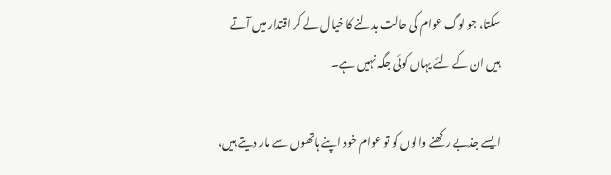سکتا، جو لوگ عوام کی حالت بدلنے کا خیال لے کر اقتدار میں آتے ہیں ان کے لئے یہاں کوئی جگہ نہیں ہے۔

ایسے جذبے رکھنے والوں کو تو عوام خود اپنے ہاتھوں سے مار دیتے ہیں،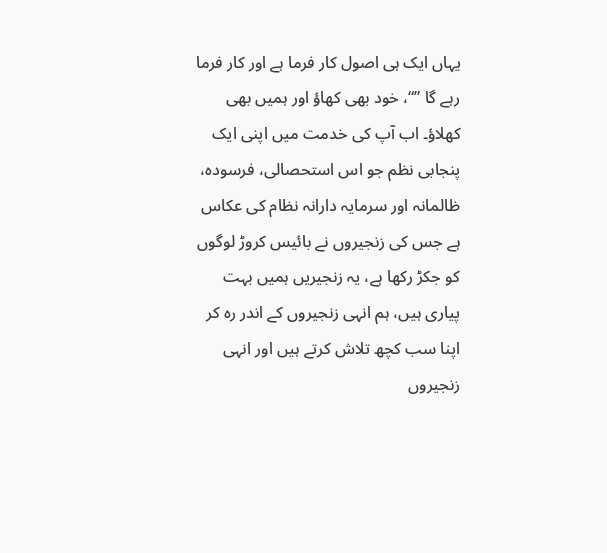یہاں ایک ہی اصول کار فرما ہے اور کار فرما رہے گا ”“، خود بھی کھاؤ اور ہمیں بھی کھلاؤ۔ اب آپ کی خدمت میں اپنی ایک پنجابی نظم جو اس استحصالی، فرسودہ، ظالمانہ اور سرمایہ دارانہ نظام کی عکاس ہے جس کی زنجیروں نے بائیس کروڑ لوگوں کو جکڑ رکھا ہے، یہ زنجیریں ہمیں بہت پیاری ہیں، ہم انہی زنجیروں کے اندر رہ کر اپنا سب کچھ تلاش کرتے ہیں اور انہی زنجیروں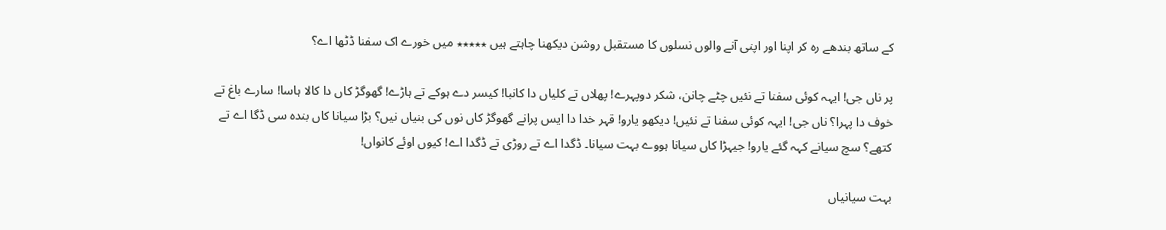کے ساتھ بندھے رہ کر اپنا اور اپنی آنے والوں نسلوں کا مستقبل روشن دیکھنا چاہتے ہیں ٭٭٭٭٭ میں خورے اک سفنا ڈٹھا اے؟

پر ناں جی! ایہہ کوئی سفنا تے نئیں چٹے چانن، شکر دوپہرے! پھلاں تے کلیاں دا کانبا! کیسر دے ہوکے تے ہاڑے! گھوگڑ کاں دا کالا ہاسا! سارے باغ تے خوف دا پہرا؟ ناں جی! ایہہ کوئی سفنا تے نئیں! دیکھو یارو! قہر خدا دا ایس پرانے گھوگڑ کاں نوں کی بنیاں نیں؟ بڑا سیانا کاں بندہ سی ڈگا اے تے کتھے؟ سچ سیانے کہہ گئے یارو! جیہڑا کاں سیانا ہووے بہت سیانا۔ ڈگدا اے تے روڑی تے ڈگدا اے! کیوں اوئے کانواں!

بہت سیانیاں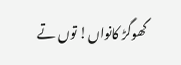گھوگڑ کانواں! توں تے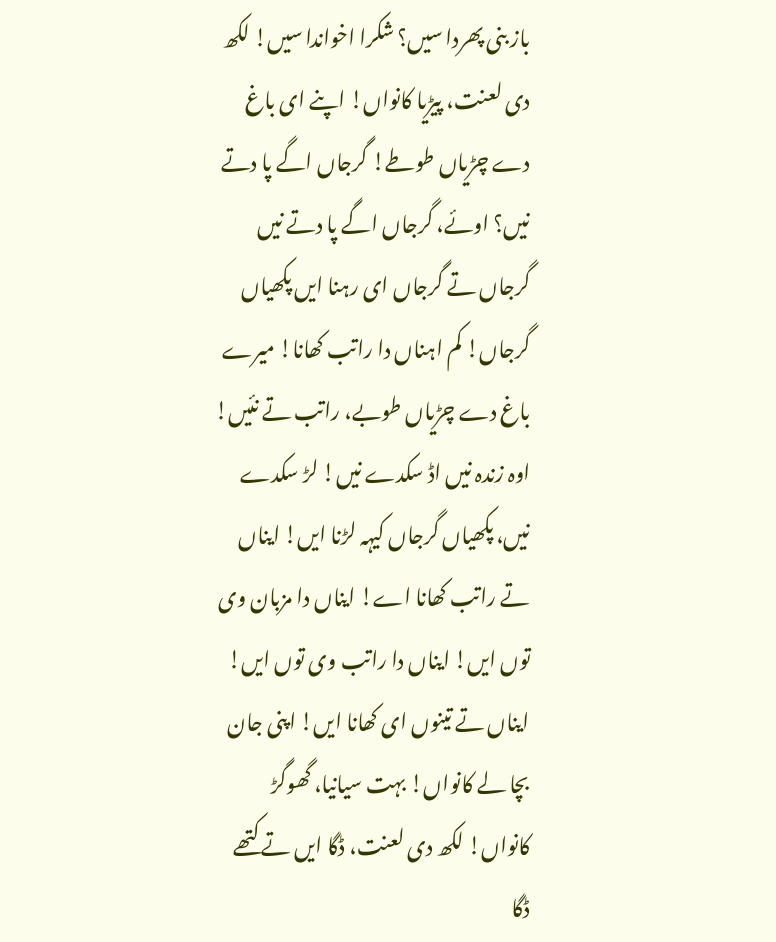باز بنی پھردا سیں؟ شکرا اخواندا سیں! لکھ دی لعنت، پیڑیا کانواں! اپنے ای باغ دے چڑیاں طوطے! گرجاں اگے پا دتے نیں؟ اوئے، گرجاں اگے پا دتے نیں گرجاں تے گرجاں ای رہنا ایں پکھیاں گرجاں! کم اہناں دا راتب کھانا! میرے باغ دے چڑیاں طوبے، راتب تے نئیں! اوہ زندہ نیں اڈ سکدے نیں! لڑ سکدے نیں، پکھیاں گرجاں کیہہ لڑنا ایں! ایناں تے راتب کھانا اے! ایناں دا مزبان وی توں ایں! ایناں دا راتب وی توں ایں! ایناں تے تینوں ای کھانا ایں! اپنی جان بچا لے کانواں! بہت سیانیا، گھوگڑ کانواں! لکھ دی لعنت، ڈگا ایں تے کتھے ڈگا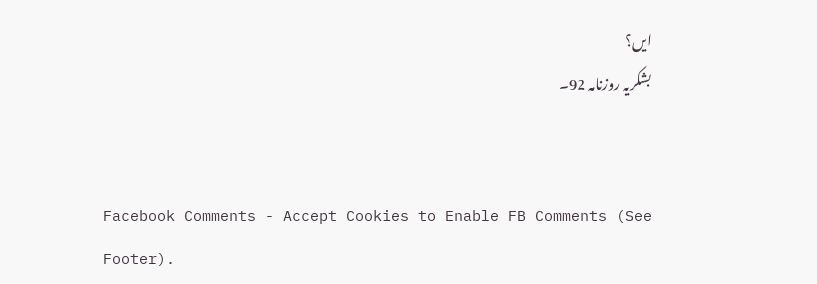ایں؟
بشکریہ روزنامہ 92۔


Facebook Comments - Accept Cookies to Enable FB Comments (See Footer).